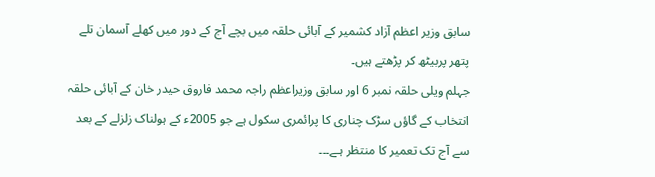سابق وزیر اعظم آزاد کشمیر کے آبائی حلقہ میں بچے آج کے دور میں کھلے آسمان تلے پتھر پربیٹھ کر پڑھتے ہیں۔
جہلم ویلی حلقہ نمبر 6 اور سابق وزیراعظم راجہ محمد فاروق حیدر خان کے آبائی حلقہ انتخاب کے گاؤں سڑک چناری کا پرائمری سکول ہے جو 2005ء کے ہولناک زلزلے کے بعد سے آج تک تعمیر کا منتظر ہـے۔۔۔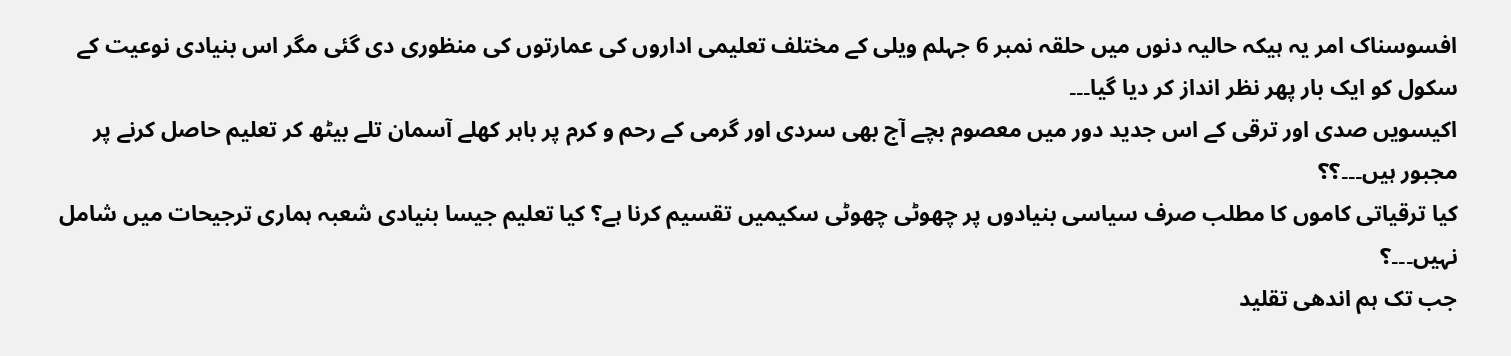افسوسناک امر یہ ہیکہ حالیہ دنوں میں حلقہ نمبر 6 جہلم ویلی کے مختلف تعلیمی اداروں کی عمارتوں کی منظوری دی گئی مگر اس بنیادی نوعیت کے سکول کو ایک بار پھر نظر انداز کر دیا گیا۔۔۔
اکیسویں صدی اور ترقی کے اس جدید دور میں معصوم بچے آج بھی سردی اور گرمی کے رحم و کرم پر باہر کھلے آسمان تلے بیٹھ کر تعلیم حاصل کرنے پر مجبور ہیں۔۔۔؟؟
کیا ترقیاتی کاموں کا مطلب صرف سیاسی بنیادوں پر چھوٹی چھوٹی سکیمیں تقسیم کرنا ہے؟ کیا تعلیم جیسا بنیادی شعبہ ہماری ترجیحات میں شامل نہیں۔۔۔؟
جب تک ہم اندھی تقلید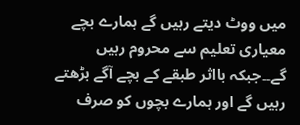میں ووٹ دیتے رہیں گے ہمارے بچے معیاری تعلیم سے محروم رہیں گے۔۔جبکہ بااثر طبقے کے بچے آگے بڑھتے رہیں گے اور ہمارے بچوں کو صرف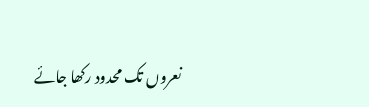نعروں تک محدود رکھا جائے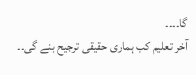گا۔۔۔۔
آخر تعلیم کب ہماری حقیقی ترجیح بنے گی۔۔